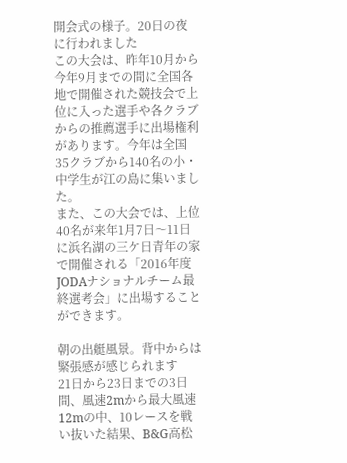開会式の様子。20日の夜に行われました
この大会は、昨年10月から今年9月までの間に全国各地で開催された競技会で上位に入った選手や各クラブからの推薦選手に出場権利があります。今年は全国35クラブから140名の小・中学生が江の島に集いました。
また、この大会では、上位40名が来年1月7日〜11日に浜名湖の三ケ日青年の家で開催される「2016年度JODAナショナルチーム最終選考会」に出場することができます。

朝の出艇風景。背中からは緊張感が感じられます
21日から23日までの3日間、風速2mから最大風速12mの中、10レースを戦い抜いた結果、B&G高松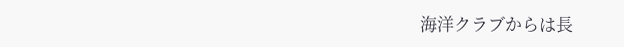海洋クラブからは長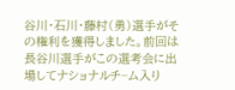谷川・石川・藤村(勇)選手がその権利を獲得しました。前回は長谷川選手がこの選考会に出場してナショナルチ−ム入り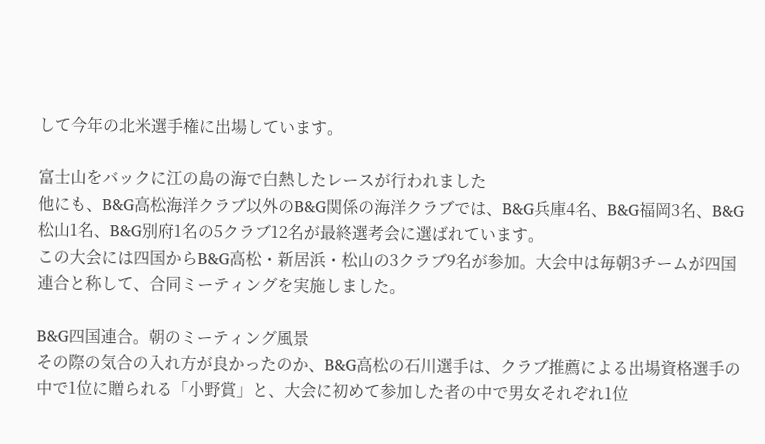して今年の北米選手権に出場しています。

富士山をバックに江の島の海で白熱したレースが行われました
他にも、B&G高松海洋クラブ以外のB&G関係の海洋クラブでは、B&G兵庫4名、B&G福岡3名、B&G松山1名、B&G別府1名の5クラブ12名が最終選考会に選ばれています。
この大会には四国からB&G高松・新居浜・松山の3クラブ9名が参加。大会中は毎朝3チームが四国連合と称して、合同ミーティングを実施しました。

B&G四国連合。朝のミーティング風景
その際の気合の入れ方が良かったのか、B&G高松の石川選手は、クラブ推薦による出場資格選手の中で1位に贈られる「小野賞」と、大会に初めて参加した者の中で男女それぞれ1位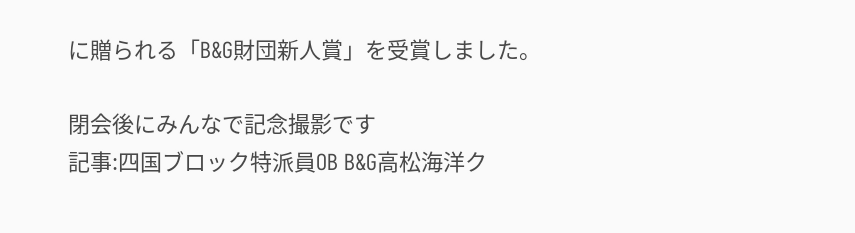に贈られる「B&G財団新人賞」を受賞しました。

閉会後にみんなで記念撮影です
記事:四国ブロック特派員OB B&G高松海洋ク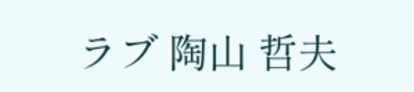ラブ 陶山 哲夫